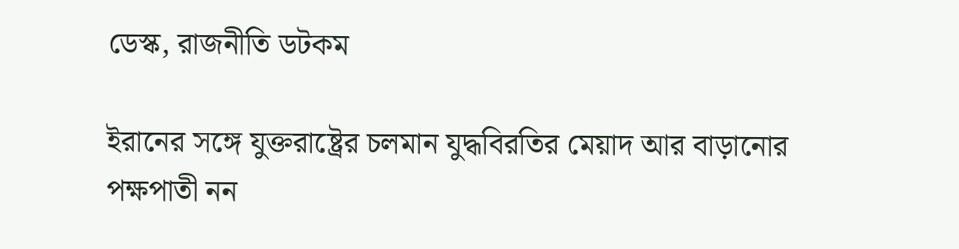ডেস্ক, রাজনীতি ডটকম

ইরানের সঙ্গে যুক্তরাষ্ট্রের চলমান যুদ্ধবিরতির মেয়াদ আর বাড়ানোর পক্ষপাতী নন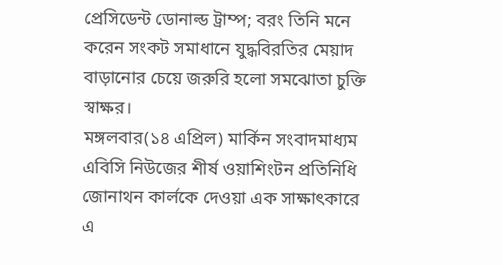প্রেসিডেন্ট ডোনাল্ড ট্রাম্প; বরং তিনি মনে করেন সংকট সমাধানে যুদ্ধবিরতির মেয়াদ বাড়ানোর চেয়ে জরুরি হলো সমঝোতা চুক্তি স্বাক্ষর।
মঙ্গলবার(১৪ এপ্রিল) মার্কিন সংবাদমাধ্যম এবিসি নিউজের শীর্ষ ওয়াশিংটন প্রতিনিধি জোনাথন কার্লকে দেওয়া এক সাক্ষাৎকারে এ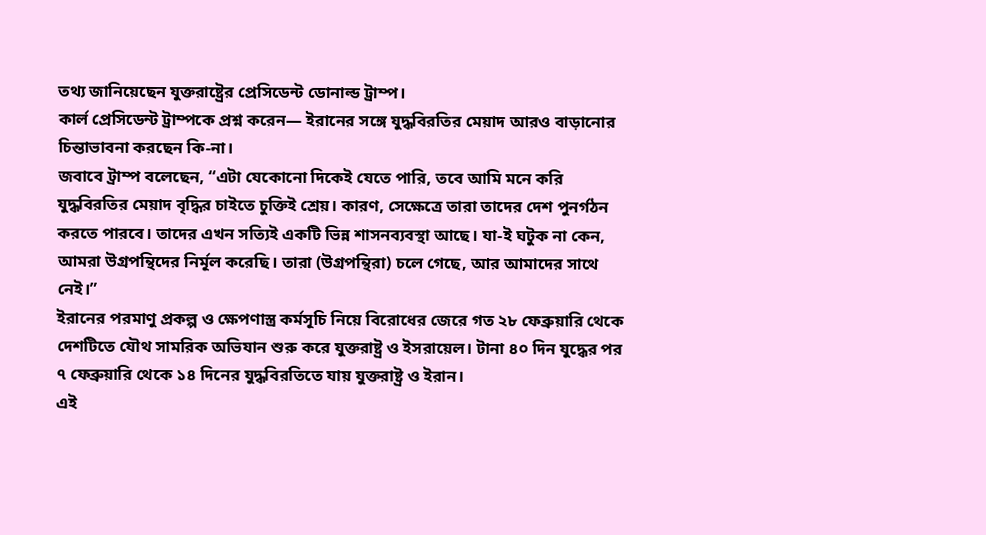তথ্য জানিয়েছেন যুক্তরাষ্ট্রের প্রেসিডেন্ট ডোনাল্ড ট্রাম্প।
কার্ল প্রেসিডেন্ট ট্রাম্পকে প্রশ্ন করেন— ইরানের সঙ্গে যুদ্ধবিরতির মেয়াদ আরও বাড়ানোর চিন্তাভাবনা করছেন কি-না।
জবাবে ট্রাম্প বলেছেন, “এটা যেকোনো দিকেই যেতে পারি, তবে আমি মনে করি যুদ্ধবিরতির মেয়াদ বৃদ্ধির চাইতে চুক্তিই শ্রেয়। কারণ, সেক্ষেত্রে তারা তাদের দেশ পুনর্গঠন করতে পারবে। তাদের এখন সত্যিই একটি ভিন্ন শাসনব্যবস্থা আছে। যা-ই ঘটুক না কেন, আমরা উগ্রপন্থিদের নির্মূল করেছি। তারা (উগ্রপন্থিরা) চলে গেছে, আর আমাদের সাথে নেই।”
ইরানের পরমাণু প্রকল্প ও ক্ষেপণাস্ত্র কর্মসূচি নিয়ে বিরোধের জেরে গত ২৮ ফেব্রুয়ারি থেকে দেশটিতে যৌথ সামরিক অভিযান শুরু করে যুক্তরাষ্ট্র ও ইসরায়েল। টানা ৪০ দিন যুদ্ধের পর ৭ ফেব্রুয়ারি থেকে ১৪ দিনের যুদ্ধবিরতিতে যায় যুক্তরাষ্ট্র ও ইরান।
এই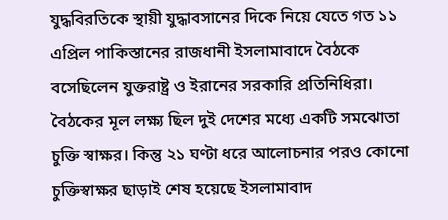যুদ্ধবিরতিকে স্থায়ী যুদ্ধাবসানের দিকে নিয়ে যেতে গত ১১ এপ্রিল পাকিস্তানের রাজধানী ইসলামাবাদে বৈঠকে বসেছিলেন যুক্তরাষ্ট্র ও ইরানের সরকারি প্রতিনিধিরা।
বৈঠকের মূল লক্ষ্য ছিল দুই দেশের মধ্যে একটি সমঝোতা চুক্তি স্বাক্ষর। কিন্তু ২১ ঘণ্টা ধরে আলোচনার পরও কোনো চুক্তিস্বাক্ষর ছাড়াই শেষ হয়েছে ইসলামাবাদ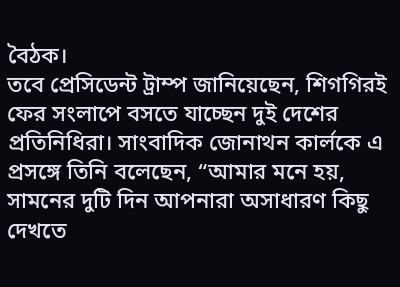বৈঠক।
তবে প্রেসিডেন্ট ট্রাম্প জানিয়েছেন, শিগগিরই ফের সংলাপে বসতে যাচ্ছেন দুই দেশের প্রতিনিধিরা। সাংবাদিক জোনাথন কার্লকে এ প্রসঙ্গে তিনি বলেছেন, “আমার মনে হয়, সামনের দুটি দিন আপনারা অসাধারণ কিছু দেখতে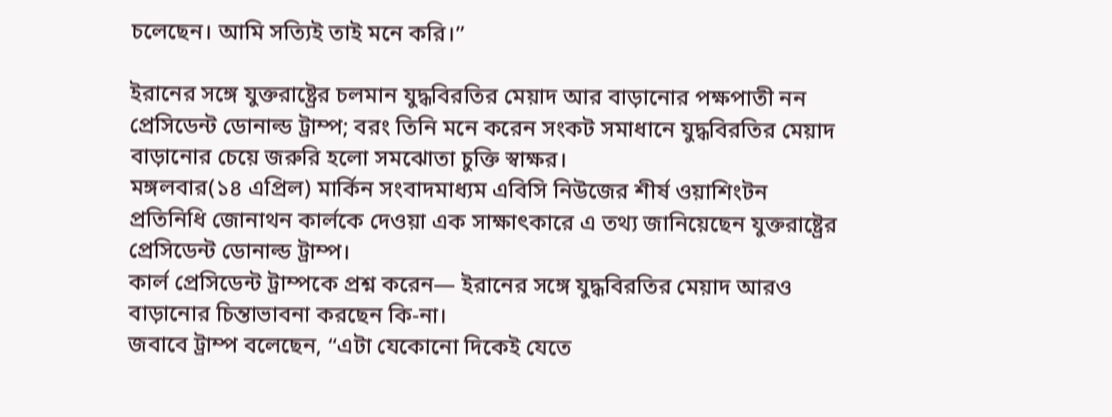চলেছেন। আমি সত্যিই তাই মনে করি।”

ইরানের সঙ্গে যুক্তরাষ্ট্রের চলমান যুদ্ধবিরতির মেয়াদ আর বাড়ানোর পক্ষপাতী নন প্রেসিডেন্ট ডোনাল্ড ট্রাম্প; বরং তিনি মনে করেন সংকট সমাধানে যুদ্ধবিরতির মেয়াদ বাড়ানোর চেয়ে জরুরি হলো সমঝোতা চুক্তি স্বাক্ষর।
মঙ্গলবার(১৪ এপ্রিল) মার্কিন সংবাদমাধ্যম এবিসি নিউজের শীর্ষ ওয়াশিংটন প্রতিনিধি জোনাথন কার্লকে দেওয়া এক সাক্ষাৎকারে এ তথ্য জানিয়েছেন যুক্তরাষ্ট্রের প্রেসিডেন্ট ডোনাল্ড ট্রাম্প।
কার্ল প্রেসিডেন্ট ট্রাম্পকে প্রশ্ন করেন— ইরানের সঙ্গে যুদ্ধবিরতির মেয়াদ আরও বাড়ানোর চিন্তাভাবনা করছেন কি-না।
জবাবে ট্রাম্প বলেছেন, “এটা যেকোনো দিকেই যেতে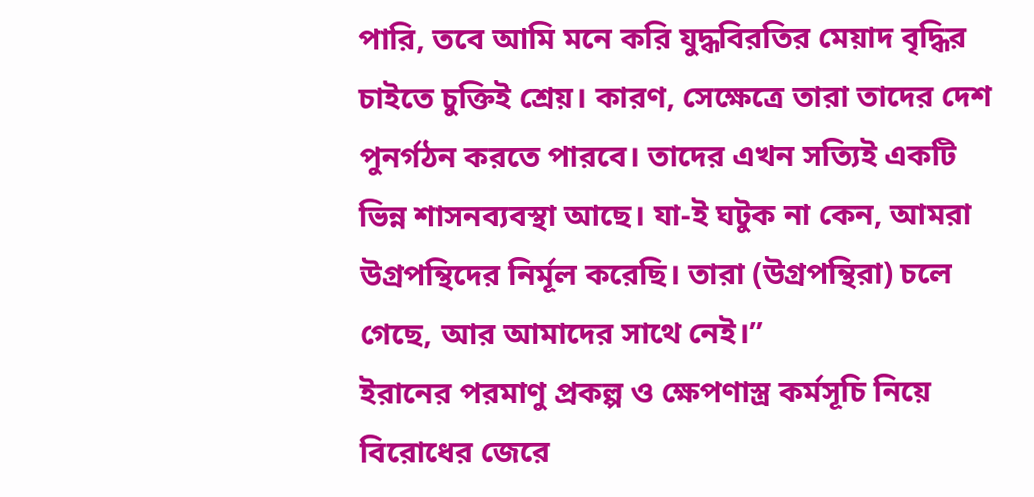পারি, তবে আমি মনে করি যুদ্ধবিরতির মেয়াদ বৃদ্ধির চাইতে চুক্তিই শ্রেয়। কারণ, সেক্ষেত্রে তারা তাদের দেশ পুনর্গঠন করতে পারবে। তাদের এখন সত্যিই একটি ভিন্ন শাসনব্যবস্থা আছে। যা-ই ঘটুক না কেন, আমরা উগ্রপন্থিদের নির্মূল করেছি। তারা (উগ্রপন্থিরা) চলে গেছে, আর আমাদের সাথে নেই।”
ইরানের পরমাণু প্রকল্প ও ক্ষেপণাস্ত্র কর্মসূচি নিয়ে বিরোধের জেরে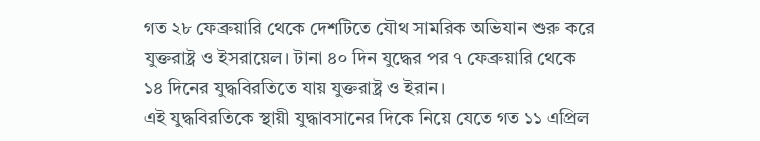গত ২৮ ফেব্রুয়ারি থেকে দেশটিতে যৌথ সামরিক অভিযান শুরু করে যুক্তরাষ্ট্র ও ইসরায়েল। টানা ৪০ দিন যুদ্ধের পর ৭ ফেব্রুয়ারি থেকে ১৪ দিনের যুদ্ধবিরতিতে যায় যুক্তরাষ্ট্র ও ইরান।
এই যুদ্ধবিরতিকে স্থায়ী যুদ্ধাবসানের দিকে নিয়ে যেতে গত ১১ এপ্রিল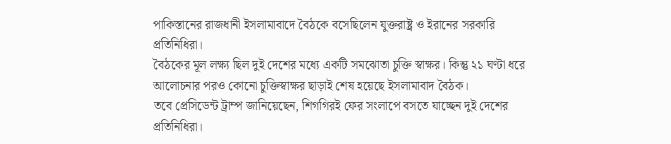পাকিস্তানের রাজধানী ইসলামাবাদে বৈঠকে বসেছিলেন যুক্তরাষ্ট্র ও ইরানের সরকারি প্রতিনিধিরা।
বৈঠকের মূল লক্ষ্য ছিল দুই দেশের মধ্যে একটি সমঝোতা চুক্তি স্বাক্ষর। কিন্তু ২১ ঘণ্টা ধরে আলোচনার পরও কোনো চুক্তিস্বাক্ষর ছাড়াই শেষ হয়েছে ইসলামাবাদ বৈঠক।
তবে প্রেসিডেন্ট ট্রাম্প জানিয়েছেন, শিগগিরই ফের সংলাপে বসতে যাচ্ছেন দুই দেশের প্রতিনিধিরা।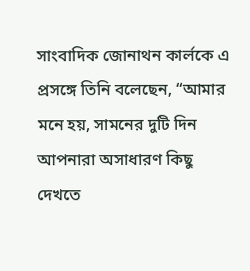সাংবাদিক জোনাথন কার্লকে এ প্রসঙ্গে তিনি বলেছেন, “আমার মনে হয়, সামনের দুটি দিন আপনারা অসাধারণ কিছু দেখতে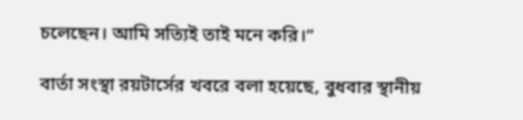চলেছেন। আমি সত্যিই তাই মনে করি।”

বার্তা সংস্থা রয়টার্সের খবরে বলা হয়েছে, বুধবার স্থানীয়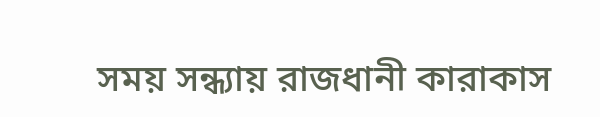সময় সন্ধ্যায় রাজধানী কারাকাস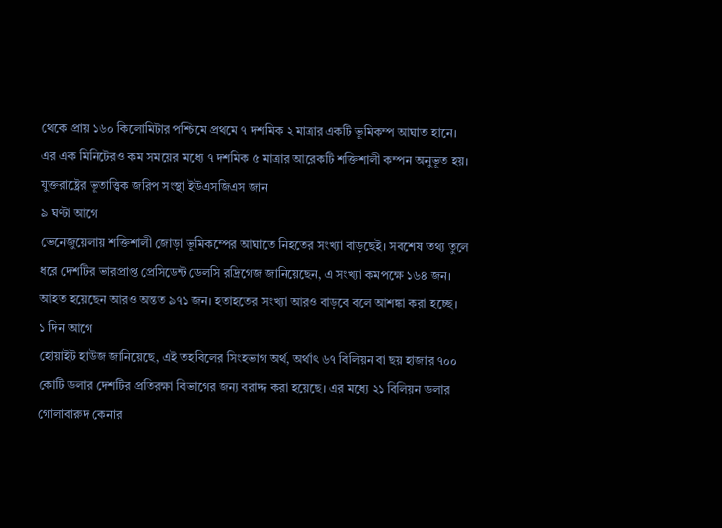থেকে প্রায় ১৬০ কিলোমিটার পশ্চিমে প্রথমে ৭ দশমিক ২ মাত্রার একটি ভূমিকম্প আঘাত হানে। এর এক মিনিটেরও কম সময়ের মধ্যে ৭ দশমিক ৫ মাত্রার আরেকটি শক্তিশালী কম্পন অনুভূত হয়। যুক্তরাষ্ট্রের ভূতাত্ত্বিক জরিপ সংস্থা ইউএসজিএস জান
৯ ঘণ্টা আগে
ভেনেজুয়েলায় শক্তিশালী জোড়া ভূমিকম্পের আঘাতে নিহতের সংখ্যা বাড়ছেই। সবশেষ তথ্য তুলে ধরে দেশটির ভারপ্রাপ্ত প্রেসিডেন্ট ডেলসি রদ্রিগেজ জানিয়েছেন, এ সংখ্যা কমপক্ষে ১৬৪ জন। আহত হয়েছেন আরও অন্তত ৯৭১ জন। হতাহতের সংখ্যা আরও বাড়বে বলে আশঙ্কা করা হচ্ছে।
১ দিন আগে
হোয়াইট হাউজ জানিয়েছে, এই তহবিলের সিংহভাগ অর্থ, অর্থাৎ ৬৭ বিলিয়ন বা ছয় হাজার ৭০০ কোটি ডলার দেশটির প্রতিরক্ষা বিভাগের জন্য বরাদ্দ করা হয়েছে। এর মধ্যে ২১ বিলিয়ন ডলার গোলাবারুদ কেনার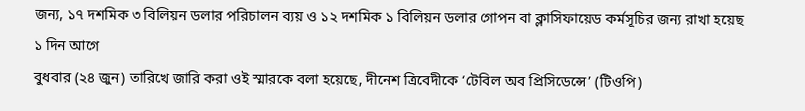জন্য, ১৭ দশমিক ৩ বিলিয়ন ডলার পরিচালন ব্যয় ও ১২ দশমিক ১ বিলিয়ন ডলার গোপন বা ক্লাসিফায়েড কর্মসূচির জন্য রাখা হয়েছ
১ দিন আগে
বুধবার (২৪ জুন) তারিখে জারি করা ওই স্মারকে বলা হয়েছে, দীনেশ ত্রিবেদীকে ‘টেবিল অব প্রিসিডেন্সে’ (টিওপি)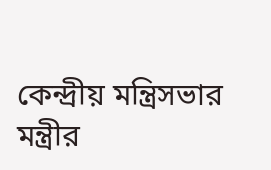কেন্দ্রীয় মন্ত্রিসভার মন্ত্রীর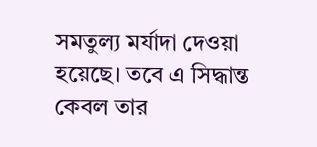সমতুল্য মর্যাদা দেওয়া হয়েছে। তবে এ সিদ্ধান্ত কেবল তার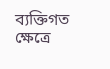ব্যক্তিগত ক্ষেত্রে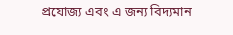প্রযোজ্য এবং এ জন্য বিদ্যমান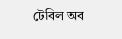টেবিল অব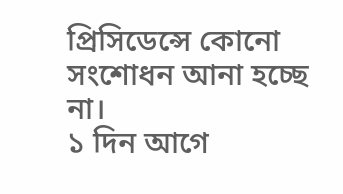প্রিসিডেন্সে কোনো সংশোধন আনা হচ্ছে না।
১ দিন আগে